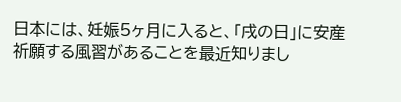日本には、妊娠5ヶ月に入ると、「戌の日」に安産祈願する風習があることを最近知りまし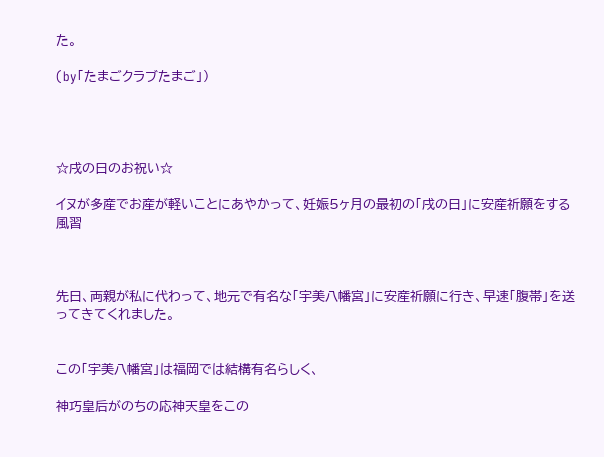た。

(by「たまごクラブたまご」)




☆戌の日のお祝い☆

イヌが多産でお産が軽いことにあやかって、妊娠5ヶ月の最初の「戌の日」に安産祈願をする風習



先日、両親が私に代わって、地元で有名な「宇美八幡宮」に安産祈願に行き、早速「腹帯」を送ってきてくれました。


この「宇美八幡宮」は福岡では結構有名らしく、

神巧皇后がのちの応神天皇をこの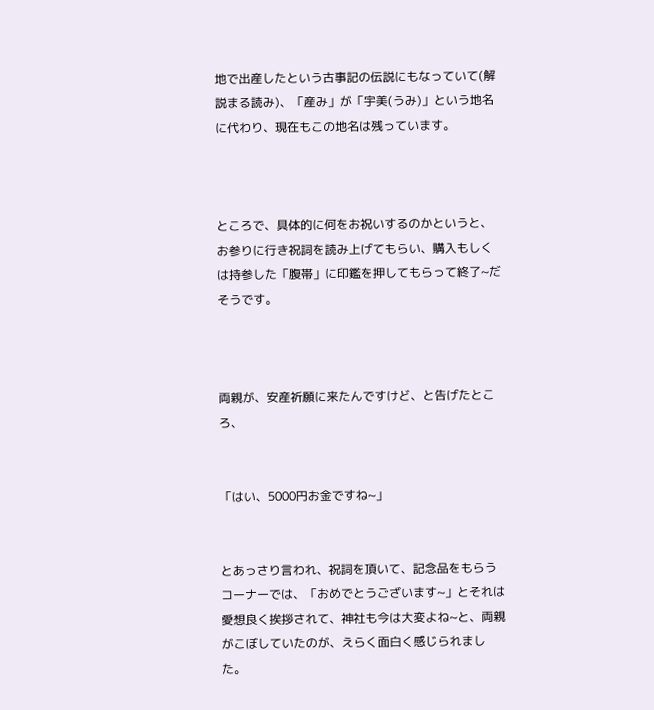地で出産したという古事記の伝説にもなっていて(解説まる読み)、「産み」が「宇美(うみ)」という地名に代わり、現在もこの地名は残っています。



ところで、具体的に何をお祝いするのかというと、お参りに行き祝詞を読み上げてもらい、購入もしくは持参した「腹帯」に印鑑を押してもらって終了~だそうです。



両親が、安産祈願に来たんですけど、と告げたところ、


「はい、5000円お金ですね~」


とあっさり言われ、祝詞を頂いて、記念品をもらうコーナーでは、「おめでとうございます~」とそれは愛想良く挨拶されて、神社も今は大変よね~と、両親がこぼしていたのが、えらく面白く感じられました。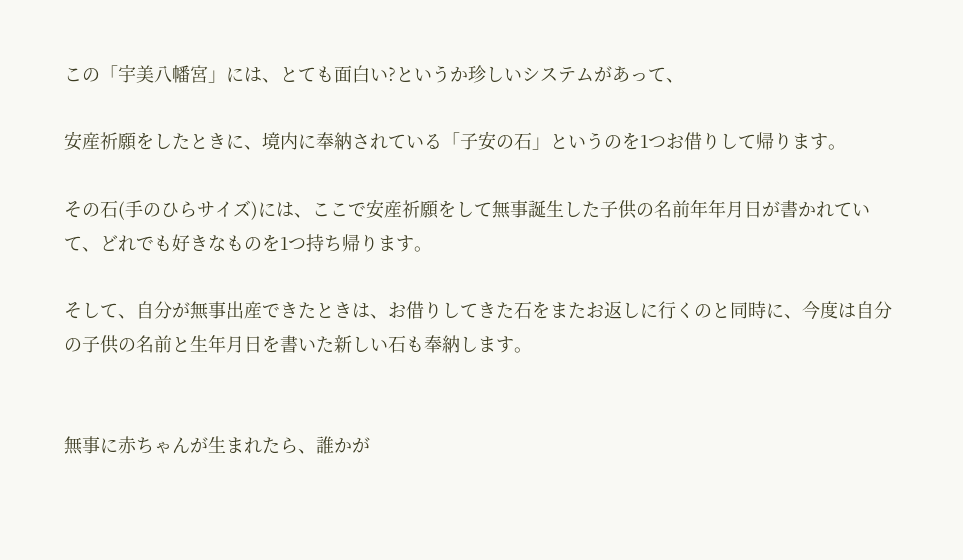この「宇美八幡宮」には、とても面白い?というか珍しいシステムがあって、

安産祈願をしたときに、境内に奉納されている「子安の石」というのを1つお借りして帰ります。

その石(手のひらサイズ)には、ここで安産祈願をして無事誕生した子供の名前年年月日が書かれていて、どれでも好きなものを1つ持ち帰ります。

そして、自分が無事出産できたときは、お借りしてきた石をまたお返しに行くのと同時に、今度は自分の子供の名前と生年月日を書いた新しい石も奉納します。


無事に赤ちゃんが生まれたら、誰かが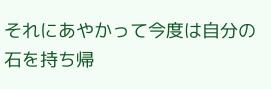それにあやかって今度は自分の石を持ち帰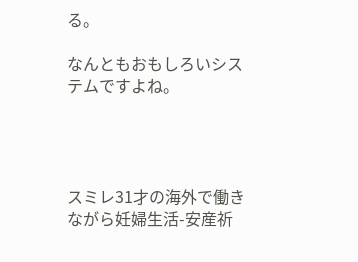る。

なんともおもしろいシステムですよね。




スミレ31才の海外で働きながら妊婦生活-安産祈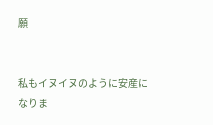願


私もイヌイヌのように安産になりま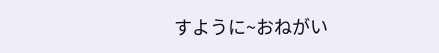すように~おねがい